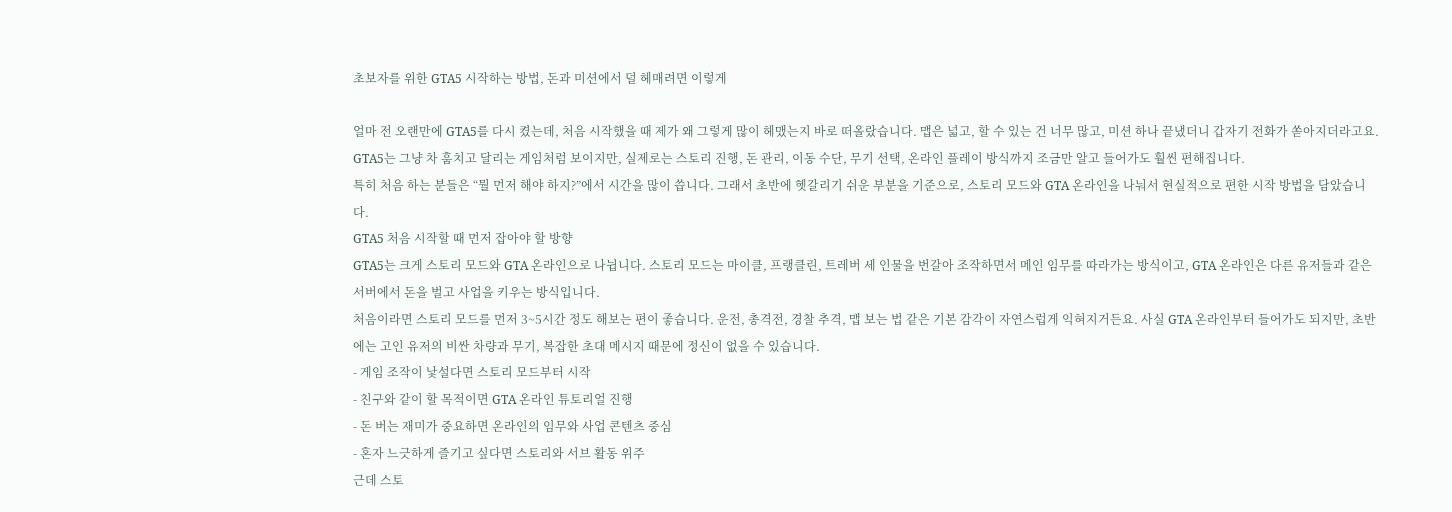초보자를 위한 GTA5 시작하는 방법, 돈과 미션에서 덜 헤매려면 이렇게

얼마 전 오랜만에 GTA5를 다시 켰는데, 처음 시작했을 때 제가 왜 그렇게 많이 헤맸는지 바로 떠올랐습니다. 맵은 넓고, 할 수 있는 건 너무 많고, 미션 하나 끝냈더니 갑자기 전화가 쏟아지더라고요. GTA5는 그냥 차 훔치고 달리는 게임처럼 보이지만, 실제로는 스토리 진행, 돈 관리, 이동 수단, 무기 선택, 온라인 플레이 방식까지 조금만 알고 들어가도 훨씬 편해집니다.
특히 처음 하는 분들은 “뭘 먼저 해야 하지?”에서 시간을 많이 씁니다. 그래서 초반에 헷갈리기 쉬운 부분을 기준으로, 스토리 모드와 GTA 온라인을 나눠서 현실적으로 편한 시작 방법을 담았습니다.
GTA5 처음 시작할 때 먼저 잡아야 할 방향
GTA5는 크게 스토리 모드와 GTA 온라인으로 나뉩니다. 스토리 모드는 마이클, 프랭클린, 트레버 세 인물을 번갈아 조작하면서 메인 임무를 따라가는 방식이고, GTA 온라인은 다른 유저들과 같은 서버에서 돈을 벌고 사업을 키우는 방식입니다.
처음이라면 스토리 모드를 먼저 3~5시간 정도 해보는 편이 좋습니다. 운전, 총격전, 경찰 추격, 맵 보는 법 같은 기본 감각이 자연스럽게 익혀지거든요. 사실 GTA 온라인부터 들어가도 되지만, 초반에는 고인 유저의 비싼 차량과 무기, 복잡한 초대 메시지 때문에 정신이 없을 수 있습니다.
- 게임 조작이 낯설다면 스토리 모드부터 시작
- 친구와 같이 할 목적이면 GTA 온라인 튜토리얼 진행
- 돈 버는 재미가 중요하면 온라인의 임무와 사업 콘텐츠 중심
- 혼자 느긋하게 즐기고 싶다면 스토리와 서브 활동 위주
근데 스토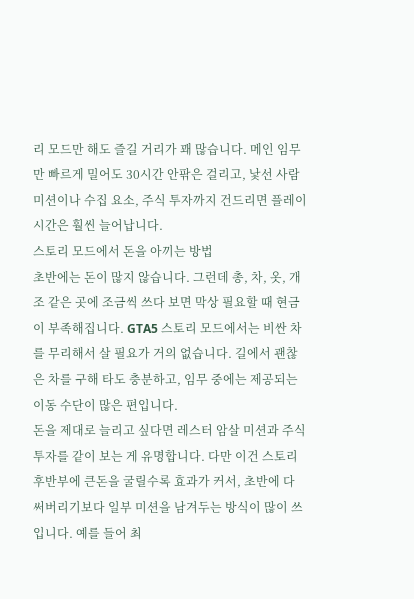리 모드만 해도 즐길 거리가 꽤 많습니다. 메인 임무만 빠르게 밀어도 30시간 안팎은 걸리고, 낯선 사람 미션이나 수집 요소, 주식 투자까지 건드리면 플레이 시간은 훨씬 늘어납니다.
스토리 모드에서 돈을 아끼는 방법
초반에는 돈이 많지 않습니다. 그런데 총, 차, 옷, 개조 같은 곳에 조금씩 쓰다 보면 막상 필요할 때 현금이 부족해집니다. GTA5 스토리 모드에서는 비싼 차를 무리해서 살 필요가 거의 없습니다. 길에서 괜찮은 차를 구해 타도 충분하고, 임무 중에는 제공되는 이동 수단이 많은 편입니다.
돈을 제대로 늘리고 싶다면 레스터 암살 미션과 주식 투자를 같이 보는 게 유명합니다. 다만 이건 스토리 후반부에 큰돈을 굴릴수록 효과가 커서, 초반에 다 써버리기보다 일부 미션을 남겨두는 방식이 많이 쓰입니다. 예를 들어 최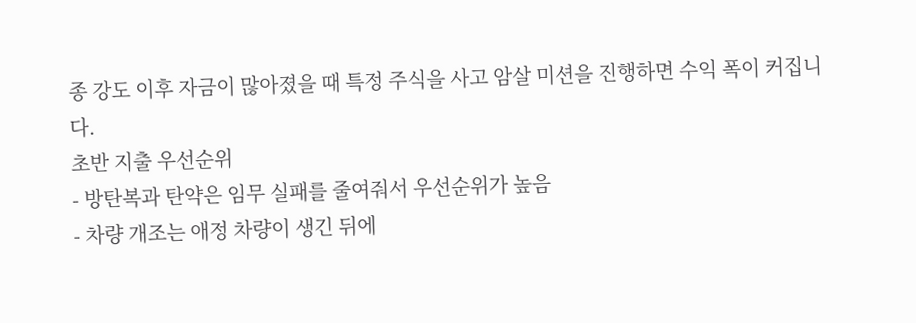종 강도 이후 자금이 많아졌을 때 특정 주식을 사고 암살 미션을 진행하면 수익 폭이 커집니다.
초반 지출 우선순위
- 방탄복과 탄약은 임무 실패를 줄여줘서 우선순위가 높음
- 차량 개조는 애정 차량이 생긴 뒤에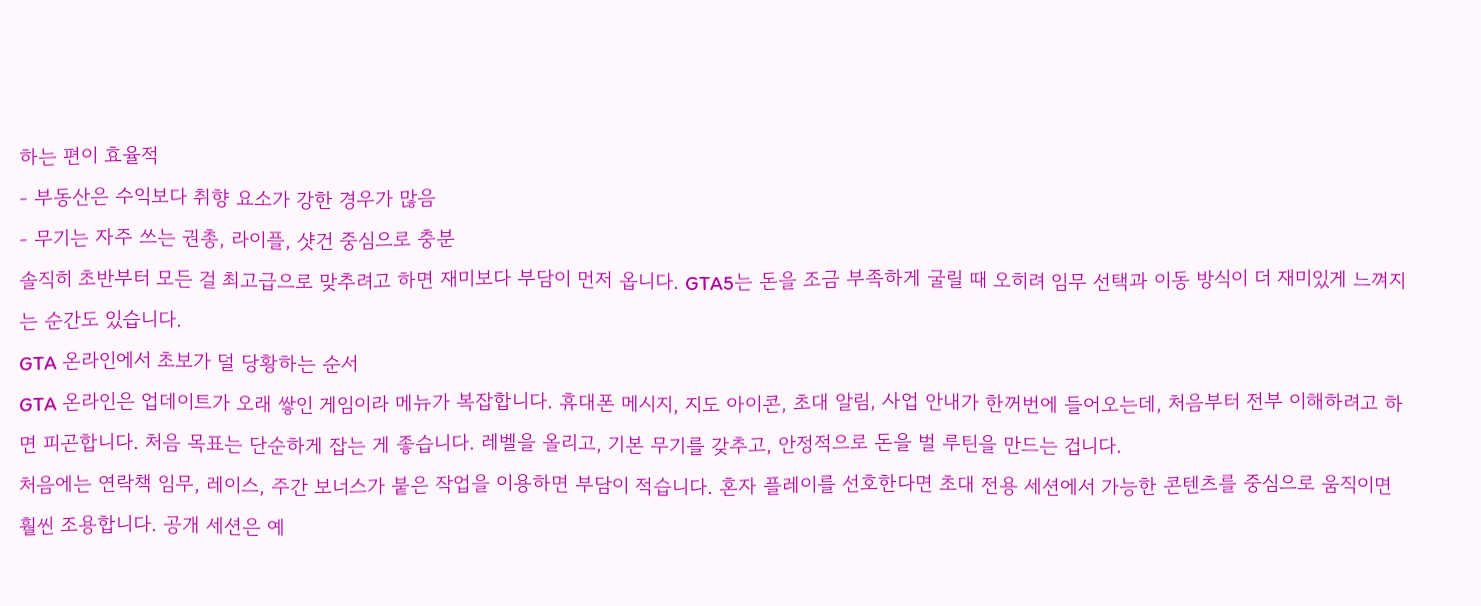하는 편이 효율적
- 부동산은 수익보다 취향 요소가 강한 경우가 많음
- 무기는 자주 쓰는 권총, 라이플, 샷건 중심으로 충분
솔직히 초반부터 모든 걸 최고급으로 맞추려고 하면 재미보다 부담이 먼저 옵니다. GTA5는 돈을 조금 부족하게 굴릴 때 오히려 임무 선택과 이동 방식이 더 재미있게 느껴지는 순간도 있습니다.
GTA 온라인에서 초보가 덜 당황하는 순서
GTA 온라인은 업데이트가 오래 쌓인 게임이라 메뉴가 복잡합니다. 휴대폰 메시지, 지도 아이콘, 초대 알림, 사업 안내가 한꺼번에 들어오는데, 처음부터 전부 이해하려고 하면 피곤합니다. 처음 목표는 단순하게 잡는 게 좋습니다. 레벨을 올리고, 기본 무기를 갖추고, 안정적으로 돈을 벌 루틴을 만드는 겁니다.
처음에는 연락책 임무, 레이스, 주간 보너스가 붙은 작업을 이용하면 부담이 적습니다. 혼자 플레이를 선호한다면 초대 전용 세션에서 가능한 콘텐츠를 중심으로 움직이면 훨씬 조용합니다. 공개 세션은 예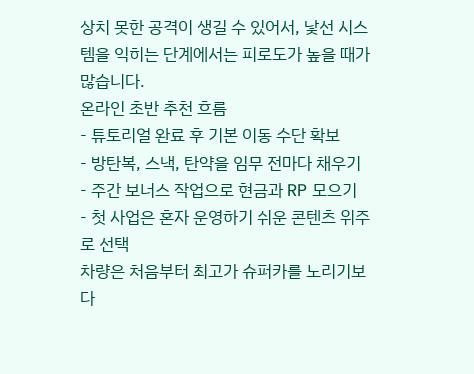상치 못한 공격이 생길 수 있어서, 낯선 시스템을 익히는 단계에서는 피로도가 높을 때가 많습니다.
온라인 초반 추천 흐름
- 튜토리얼 완료 후 기본 이동 수단 확보
- 방탄복, 스낵, 탄약을 임무 전마다 채우기
- 주간 보너스 작업으로 현금과 RP 모으기
- 첫 사업은 혼자 운영하기 쉬운 콘텐츠 위주로 선택
차량은 처음부터 최고가 슈퍼카를 노리기보다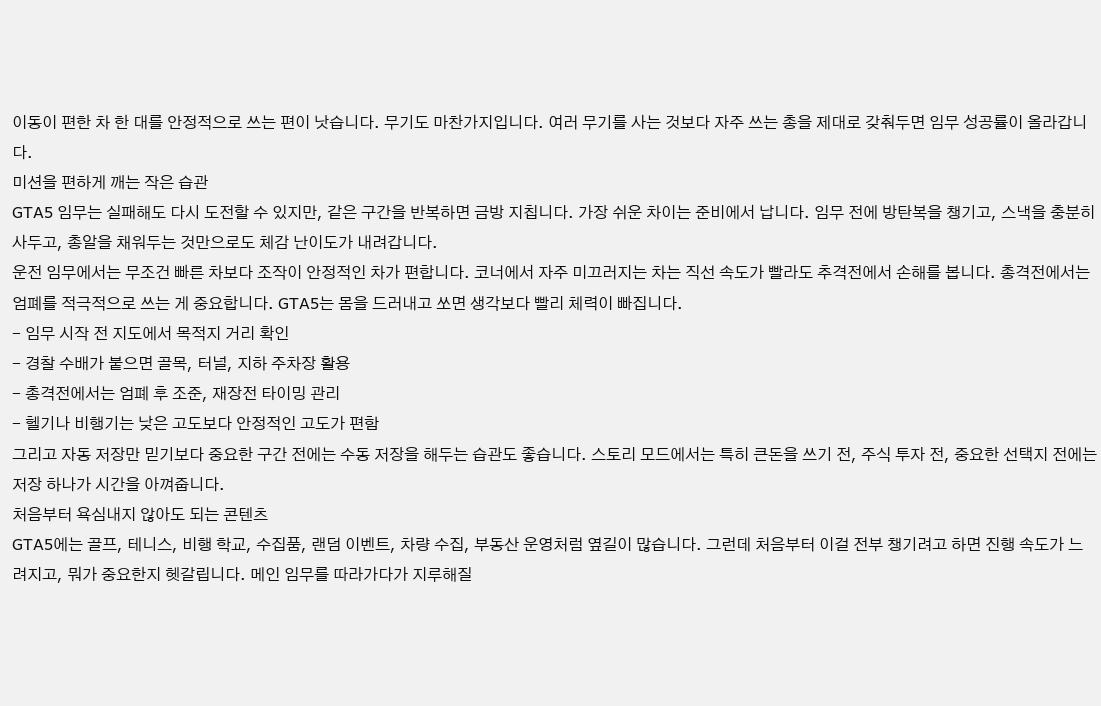이동이 편한 차 한 대를 안정적으로 쓰는 편이 낫습니다. 무기도 마찬가지입니다. 여러 무기를 사는 것보다 자주 쓰는 총을 제대로 갖춰두면 임무 성공률이 올라갑니다.
미션을 편하게 깨는 작은 습관
GTA5 임무는 실패해도 다시 도전할 수 있지만, 같은 구간을 반복하면 금방 지칩니다. 가장 쉬운 차이는 준비에서 납니다. 임무 전에 방탄복을 챙기고, 스낵을 충분히 사두고, 총알을 채워두는 것만으로도 체감 난이도가 내려갑니다.
운전 임무에서는 무조건 빠른 차보다 조작이 안정적인 차가 편합니다. 코너에서 자주 미끄러지는 차는 직선 속도가 빨라도 추격전에서 손해를 봅니다. 총격전에서는 엄폐를 적극적으로 쓰는 게 중요합니다. GTA5는 몸을 드러내고 쏘면 생각보다 빨리 체력이 빠집니다.
- 임무 시작 전 지도에서 목적지 거리 확인
- 경찰 수배가 붙으면 골목, 터널, 지하 주차장 활용
- 총격전에서는 엄폐 후 조준, 재장전 타이밍 관리
- 헬기나 비행기는 낮은 고도보다 안정적인 고도가 편함
그리고 자동 저장만 믿기보다 중요한 구간 전에는 수동 저장을 해두는 습관도 좋습니다. 스토리 모드에서는 특히 큰돈을 쓰기 전, 주식 투자 전, 중요한 선택지 전에는 저장 하나가 시간을 아껴줍니다.
처음부터 욕심내지 않아도 되는 콘텐츠
GTA5에는 골프, 테니스, 비행 학교, 수집품, 랜덤 이벤트, 차량 수집, 부동산 운영처럼 옆길이 많습니다. 그런데 처음부터 이걸 전부 챙기려고 하면 진행 속도가 느려지고, 뭐가 중요한지 헷갈립니다. 메인 임무를 따라가다가 지루해질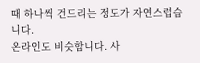때 하나씩 건드리는 정도가 자연스럽습니다.
온라인도 비슷합니다. 사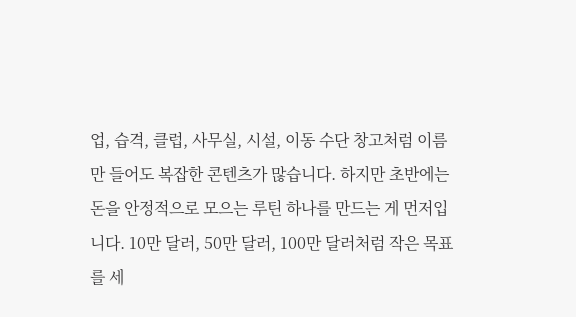업, 습격, 클럽, 사무실, 시설, 이동 수단 창고처럼 이름만 들어도 복잡한 콘텐츠가 많습니다. 하지만 초반에는 돈을 안정적으로 모으는 루틴 하나를 만드는 게 먼저입니다. 10만 달러, 50만 달러, 100만 달러처럼 작은 목표를 세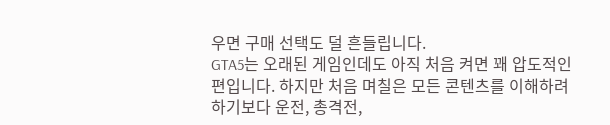우면 구매 선택도 덜 흔들립니다.
GTA5는 오래된 게임인데도 아직 처음 켜면 꽤 압도적인 편입니다. 하지만 처음 며칠은 모든 콘텐츠를 이해하려 하기보다 운전, 총격전,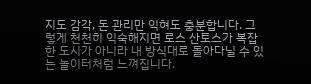지도 감각, 돈 관리만 익혀도 충분합니다. 그렇게 천천히 익숙해지면 로스 산토스가 복잡한 도시가 아니라 내 방식대로 돌아다닐 수 있는 놀이터처럼 느껴집니다.